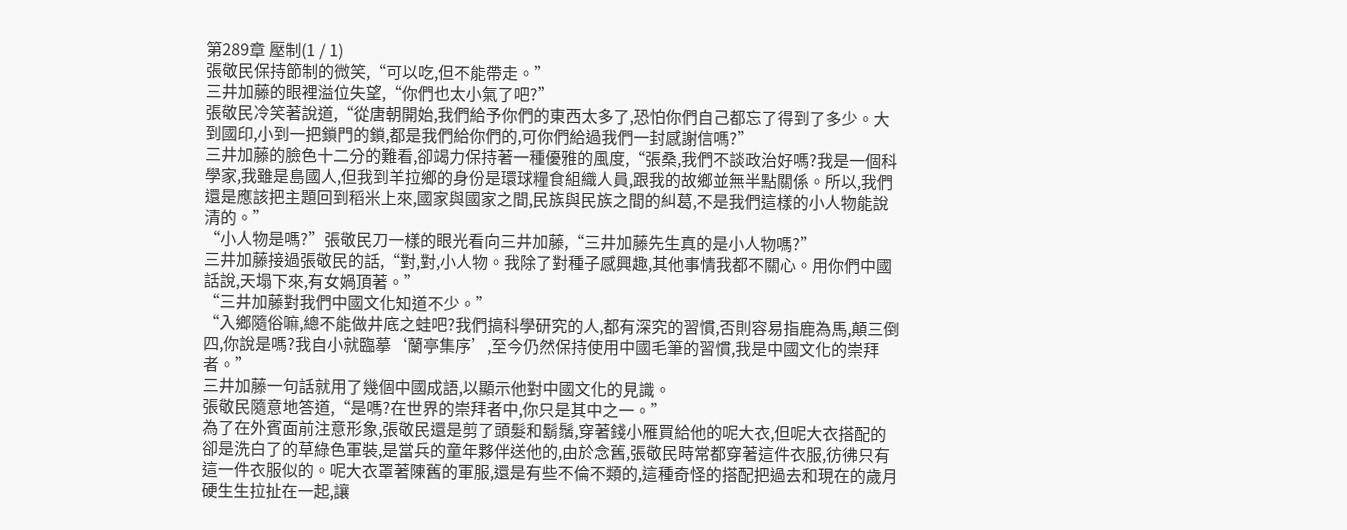第289章 壓制(1 / 1)
張敬民保持節制的微笑,“可以吃,但不能帶走。”
三井加藤的眼裡溢位失望,“你們也太小氣了吧?”
張敬民冷笑著說道,“從唐朝開始,我們給予你們的東西太多了,恐怕你們自己都忘了得到了多少。大到國印,小到一把鎖門的鎖,都是我們給你們的,可你們給過我們一封感謝信嗎?”
三井加藤的臉色十二分的難看,卻竭力保持著一種優雅的風度,“張桑,我們不談政治好嗎?我是一個科學家,我雖是島國人,但我到羊拉鄉的身份是環球糧食組織人員,跟我的故鄉並無半點關係。所以,我們還是應該把主題回到稻米上來,國家與國家之間,民族與民族之間的糾葛,不是我們這樣的小人物能說清的。”
“小人物是嗎?”張敬民刀一樣的眼光看向三井加藤,“三井加藤先生真的是小人物嗎?”
三井加藤接過張敬民的話,“對,對,小人物。我除了對種子感興趣,其他事情我都不關心。用你們中國話說,天塌下來,有女媧頂著。”
“三井加藤對我們中國文化知道不少。”
“入鄉隨俗嘛,總不能做井底之蛙吧?我們搞科學研究的人,都有深究的習慣,否則容易指鹿為馬,顛三倒四,你說是嗎?我自小就臨摹‘蘭亭集序’,至今仍然保持使用中國毛筆的習慣,我是中國文化的崇拜者。”
三井加藤一句話就用了幾個中國成語,以顯示他對中國文化的見識。
張敬民隨意地答道,“是嗎?在世界的崇拜者中,你只是其中之一。”
為了在外賓面前注意形象,張敬民還是剪了頭髮和鬍鬚,穿著錢小雁買給他的呢大衣,但呢大衣搭配的卻是洗白了的草綠色軍裝,是當兵的童年夥伴送他的,由於念舊,張敬民時常都穿著這件衣服,彷彿只有這一件衣服似的。呢大衣罩著陳舊的軍服,還是有些不倫不類的,這種奇怪的搭配把過去和現在的歲月硬生生拉扯在一起,讓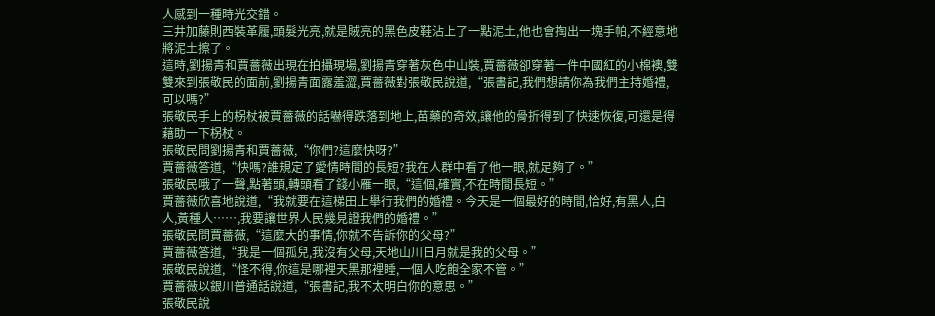人感到一種時光交錯。
三井加藤則西裝革履,頭髮光亮,就是賊亮的黑色皮鞋沾上了一點泥土,他也會掏出一塊手帕,不經意地將泥土擦了。
這時,劉揚青和賈薔薇出現在拍攝現場,劉揚青穿著灰色中山裝,賈薔薇卻穿著一件中國紅的小棉襖,雙雙來到張敬民的面前,劉揚青面露羞澀,賈薔薇對張敬民說道,“張書記,我們想請你為我們主持婚禮,可以嗎?”
張敬民手上的柺杖被賈薔薇的話嚇得跌落到地上,苗藥的奇效,讓他的骨折得到了快速恢復,可還是得藉助一下柺杖。
張敬民問劉揚青和賈薔薇,“你們?這麼快呀?”
賈薔薇答道,“快嗎?誰規定了愛情時間的長短?我在人群中看了他一眼,就足夠了。”
張敬民哦了一聲,點著頭,轉頭看了錢小雁一眼,“這個,確實,不在時間長短。”
賈薔薇欣喜地說道,“我就要在這梯田上舉行我們的婚禮。今天是一個最好的時間,恰好,有黑人,白人,黃種人……,我要讓世界人民幾見證我們的婚禮。”
張敬民問賈薔薇,“這麼大的事情,你就不告訴你的父母?”
賈薔薇答道,“我是一個孤兒,我沒有父母,天地山川日月就是我的父母。”
張敬民說道,“怪不得,你這是哪裡天黑那裡睡,一個人吃飽全家不管。”
賈薔薇以銀川普通話說道,“張書記,我不太明白你的意思。”
張敬民說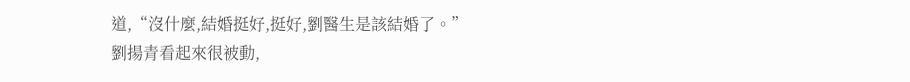道,“沒什麼,結婚挺好,挺好,劉醫生是該結婚了。”
劉揚青看起來很被動,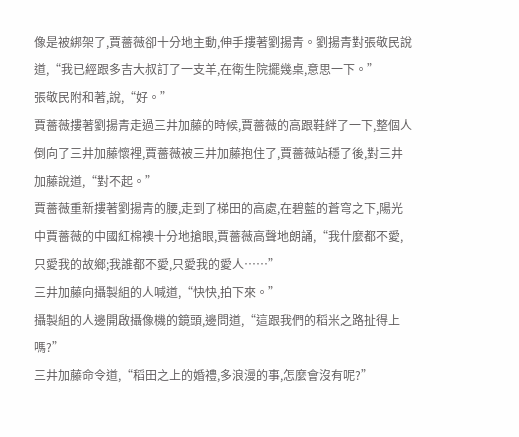像是被綁架了,賈薔薇卻十分地主動,伸手摟著劉揚青。劉揚青對張敬民說道,“我已經跟多吉大叔訂了一支羊,在衛生院擺幾桌,意思一下。”
張敬民附和著,說,“好。”
賈薔薇摟著劉揚青走過三井加藤的時候,賈薔薇的高跟鞋絆了一下,整個人倒向了三井加藤懷裡,賈薔薇被三井加藤抱住了,賈薔薇站穩了後,對三井加藤說道,“對不起。”
賈薔薇重新摟著劉揚青的腰,走到了梯田的高處,在碧藍的蒼穹之下,陽光中賈薔薇的中國紅棉襖十分地搶眼,賈薔薇高聲地朗誦,“我什麼都不愛,只愛我的故鄉;我誰都不愛,只愛我的愛人……”
三井加藤向攝製組的人喊道,“快快,拍下來。”
攝製組的人邊開啟攝像機的鏡頭,邊問道,“這跟我們的稻米之路扯得上嗎?”
三井加藤命令道,“稻田之上的婚禮,多浪漫的事,怎麼會沒有呢?”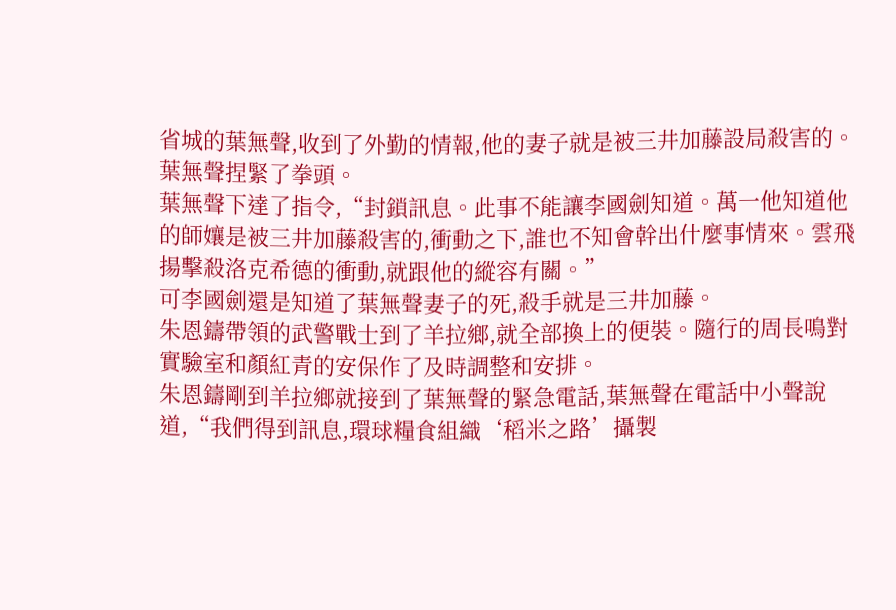省城的葉無聲,收到了外勤的情報,他的妻子就是被三井加藤設局殺害的。葉無聲捏緊了拳頭。
葉無聲下達了指令,“封鎖訊息。此事不能讓李國劍知道。萬一他知道他的師孃是被三井加藤殺害的,衝動之下,誰也不知會幹出什麼事情來。雲飛揚擊殺洛克希德的衝動,就跟他的縱容有關。”
可李國劍還是知道了葉無聲妻子的死,殺手就是三井加藤。
朱恩鑄帶領的武警戰士到了羊拉鄉,就全部換上的便裝。隨行的周長鳴對實驗室和顏紅青的安保作了及時調整和安排。
朱恩鑄剛到羊拉鄉就接到了葉無聲的緊急電話,葉無聲在電話中小聲說道,“我們得到訊息,環球糧食組織‘稻米之路’攝製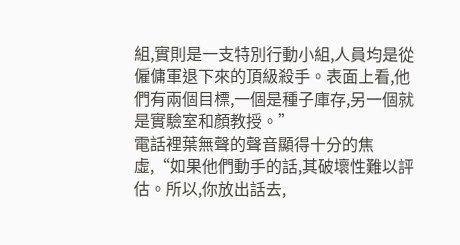組,實則是一支特別行動小組,人員均是從僱傭軍退下來的頂級殺手。表面上看,他們有兩個目標,一個是種子庫存,另一個就是實驗室和顏教授。”
電話裡葉無聲的聲音顯得十分的焦虛,“如果他們動手的話,其破壞性難以評估。所以,你放出話去,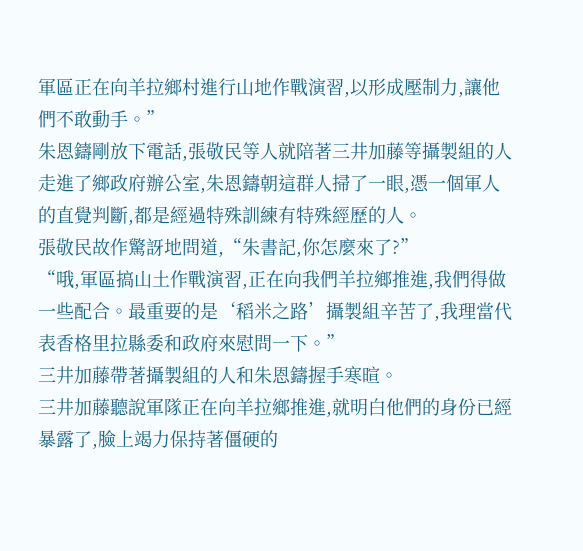軍區正在向羊拉鄉村進行山地作戰演習,以形成壓制力,讓他們不敢動手。”
朱恩鑄剛放下電話,張敬民等人就陪著三井加藤等攝製組的人走進了鄉政府辦公室,朱恩鑄朝這群人掃了一眼,憑一個軍人的直覺判斷,都是經過特殊訓練有特殊經歷的人。
張敬民故作驚訝地問道,“朱書記,你怎麼來了?”
“哦,軍區搞山土作戰演習,正在向我們羊拉鄉推進,我們得做一些配合。最重要的是‘稻米之路’攝製組辛苦了,我理當代表香格里拉縣委和政府來慰問一下。”
三井加藤帶著攝製組的人和朱恩鑄握手寒暄。
三井加藤聽說軍隊正在向羊拉鄉推進,就明白他們的身份已經暴露了,臉上竭力保持著僵硬的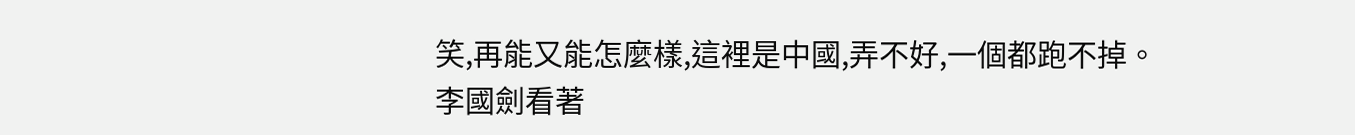笑,再能又能怎麼樣,這裡是中國,弄不好,一個都跑不掉。
李國劍看著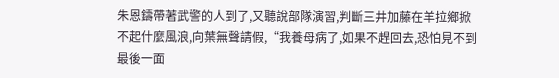朱恩鑄帶著武警的人到了,又聽說部隊演習,判斷三井加藤在羊拉鄉掀不起什麼風浪,向葉無聲請假,“我養母病了,如果不趕回去,恐怕見不到最後一面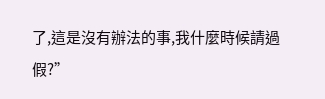了,這是沒有辦法的事,我什麼時候請過假?”